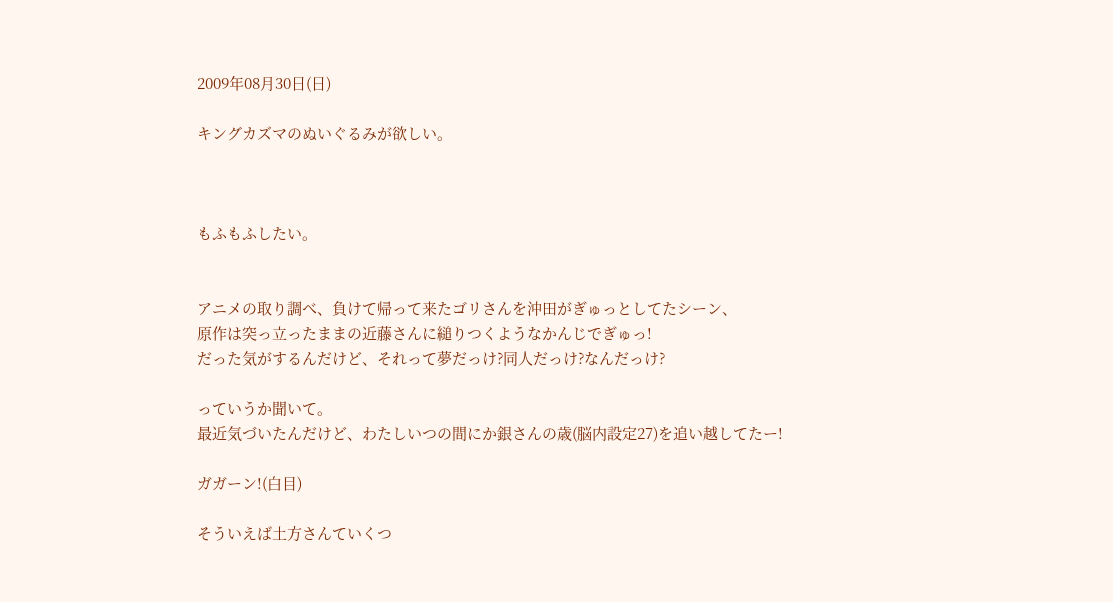2009年08月30日(日)

キングカズマのぬいぐるみが欲しい。



もふもふしたい。


アニメの取り調べ、負けて帰って来たゴリさんを沖田がぎゅっとしてたシーン、
原作は突っ立ったままの近藤さんに縋りつくようなかんじでぎゅっ!
だった気がするんだけど、それって夢だっけ?同人だっけ?なんだっけ?

っていうか聞いて。
最近気づいたんだけど、わたしいつの間にか銀さんの歳(脳内設定27)を追い越してたー!

ガガーン!(白目)

そういえば土方さんていくつ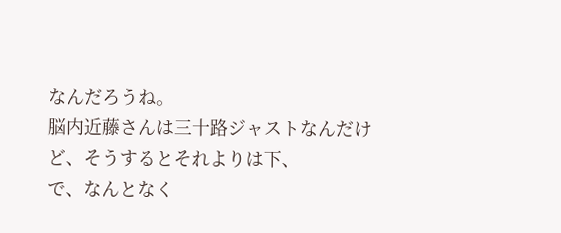なんだろうね。
脳内近藤さんは三十路ジャストなんだけど、そうするとそれよりは下、
で、なんとなく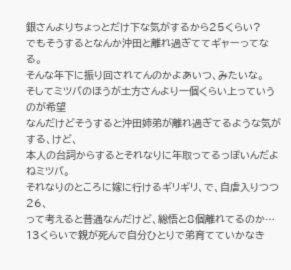銀さんよりちょっとだけ下な気がするから25くらい?
でもそうするとなんか沖田と離れ過ぎててギャーってなる。
そんな年下に振り回されてんのかよあいつ、みたいな。
そしてミツバのほうが土方さんより一個くらい上っていうのが希望
なんだけどそうすると沖田姉弟が離れ過ぎてるような気がする、けど、
本人の台詞からするとそれなりに年取ってるっぽいんだよねミツバ。
それなりのところに嫁に行けるギリギリ、で、自虐入りつつ26、
って考えると普通なんだけど、総悟と8個離れてるのか…
13くらいで親が死んで自分ひとりで弟育てていかなき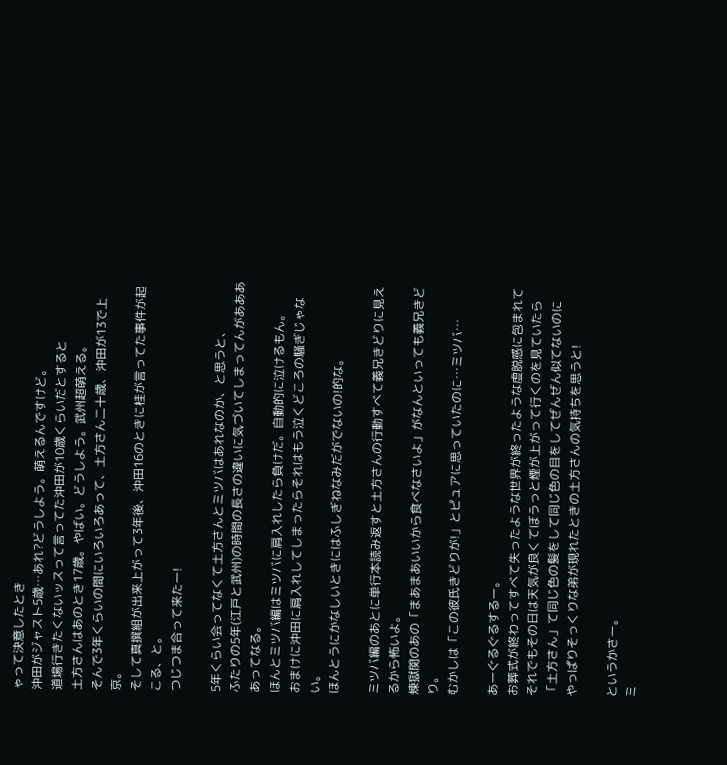ゃって決意したとき
沖田がジャスト5歳…あれ?どうしよう。萌えるんですけど。
道場行きたくないッスって言ってた沖田が10歳くらいだとすると
土方さんはあのとき17歳。やばい。どうしよう。武州超萌える。
そんで3年くらいの間にいろいろあって、土方さん二十歳、沖田が13で上京。
そして真撰組が出来上がって3年後、沖田16のときに桂が言ってた事件が起こる、と。
つじつま合って来たー!

5年くらい会ってなくて土方さんとミツバはあれなのか、と思うと、
ふたりの5年(江戸と武州)の時間の長さの違いに気づいてしまってんがああああってなる。
ほんとミツバ編はミツバに肩入れしたら負けだ。自動的に泣けるもん。
おまけに沖田に肩入れしてしまったらそれはもう泣くどころの騒ぎじゃない。
ほんとうにかなしいときにはふしぎねなみだがでないの!的な。

ミツバ編のあとに単行本読み返すと土方さんの行動すべて義兄きどりに見えるから怖いよ。
煉獄関のあの「まあまあいいから食べなさいよ」がなんといっても義兄きどり。
むかしは「この彼氏きどりが!」とピュアに思っていたのに…ミツバ…

あーぐるぐるするー。
お葬式が終わってすべて失ったような世界が終ったような虚脱感に包まれて
それでもその日は天気が良くてぼうっと煙が上がって行くのを見ていたら
「土方さん」て同じ色の髪をして同じ色の目をしてぜんぜん似てないのに
やっぱりそっくりな弟が現れたときの土方さんの気持ちを思うと!

というかさー。
ミ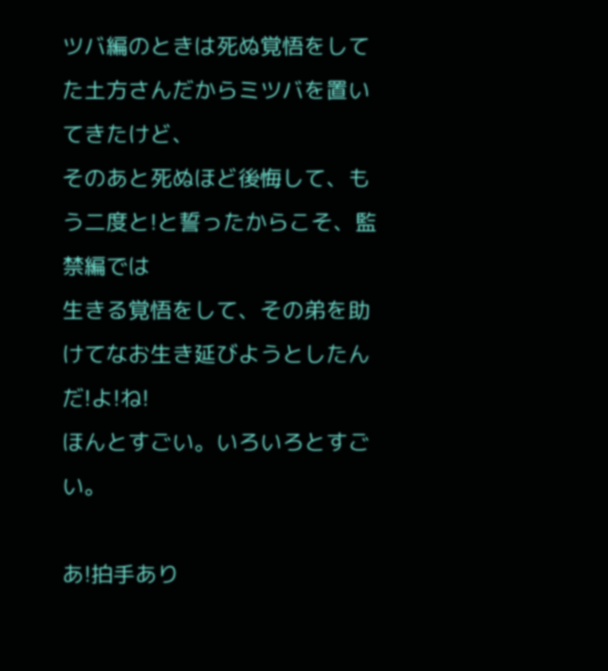ツバ編のときは死ぬ覚悟をしてた土方さんだからミツバを置いてきたけど、
そのあと死ぬほど後悔して、もう二度と!と誓ったからこそ、監禁編では
生きる覚悟をして、その弟を助けてなお生き延びようとしたんだ!よ!ね!
ほんとすごい。いろいろとすごい。

あ!拍手あり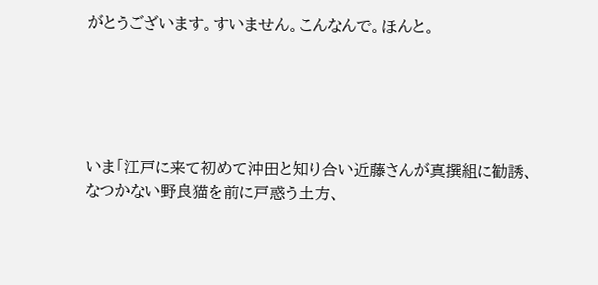がとうございます。すいません。こんなんで。ほんと。





いま「江戸に来て初めて沖田と知り合い近藤さんが真撰組に勧誘、
なつかない野良猫を前に戸惑う土方、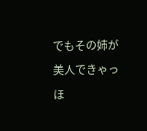でもその姉が美人できゃっほ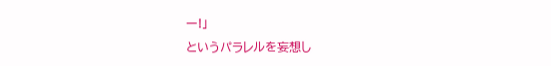ー!」
というパラレルを妄想し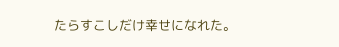たらすこしだけ幸せになれた。